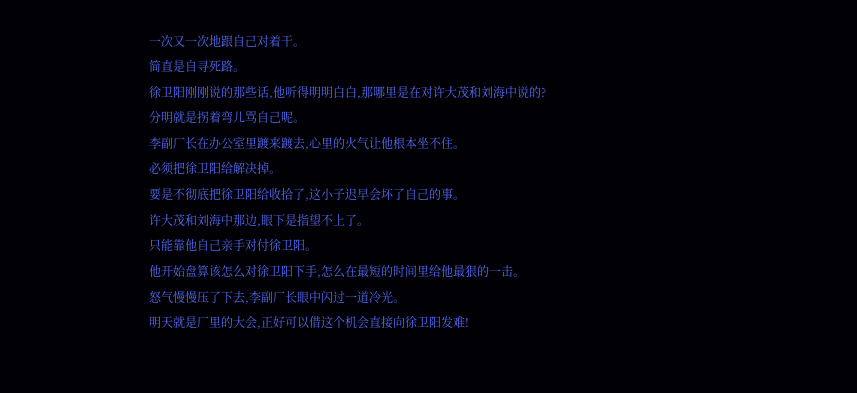一次又一次地跟自己对着干。
简直是自寻死路。
徐卫阳刚刚说的那些话,他听得明明白白,那哪里是在对许大茂和刘海中说的?
分明就是拐着弯儿骂自己呢。
李副厂长在办公室里踱来踱去,心里的火气让他根本坐不住。
必须把徐卫阳给解决掉。
要是不彻底把徐卫阳给收拾了,这小子迟早会坏了自己的事。
许大茂和刘海中那边,眼下是指望不上了。
只能靠他自己亲手对付徐卫阳。
他开始盘算该怎么对徐卫阳下手,怎么在最短的时间里给他最狠的一击。
怒气慢慢压了下去,李副厂长眼中闪过一道冷光。
明天就是厂里的大会,正好可以借这个机会直接向徐卫阳发难!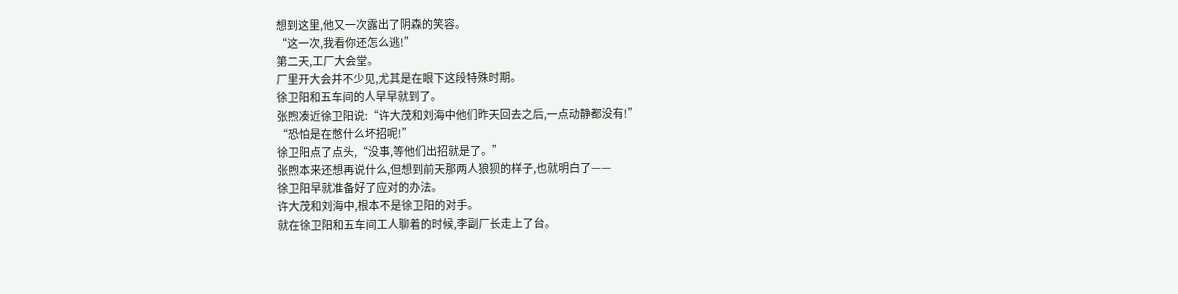想到这里,他又一次露出了阴森的笑容。
“这一次,我看你还怎么逃!”
第二天,工厂大会堂。
厂里开大会并不少见,尤其是在眼下这段特殊时期。
徐卫阳和五车间的人早早就到了。
张煦凑近徐卫阳说:“许大茂和刘海中他们昨天回去之后,一点动静都没有!”
“恐怕是在憋什么坏招呢!”
徐卫阳点了点头,“没事,等他们出招就是了。”
张煦本来还想再说什么,但想到前天那两人狼狈的样子,也就明白了——
徐卫阳早就准备好了应对的办法。
许大茂和刘海中,根本不是徐卫阳的对手。
就在徐卫阳和五车间工人聊着的时候,李副厂长走上了台。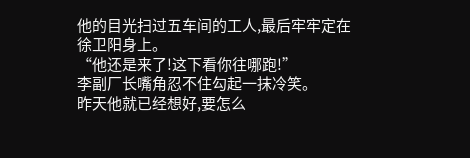他的目光扫过五车间的工人,最后牢牢定在徐卫阳身上。
“他还是来了!这下看你往哪跑!”
李副厂长嘴角忍不住勾起一抹冷笑。
昨天他就已经想好,要怎么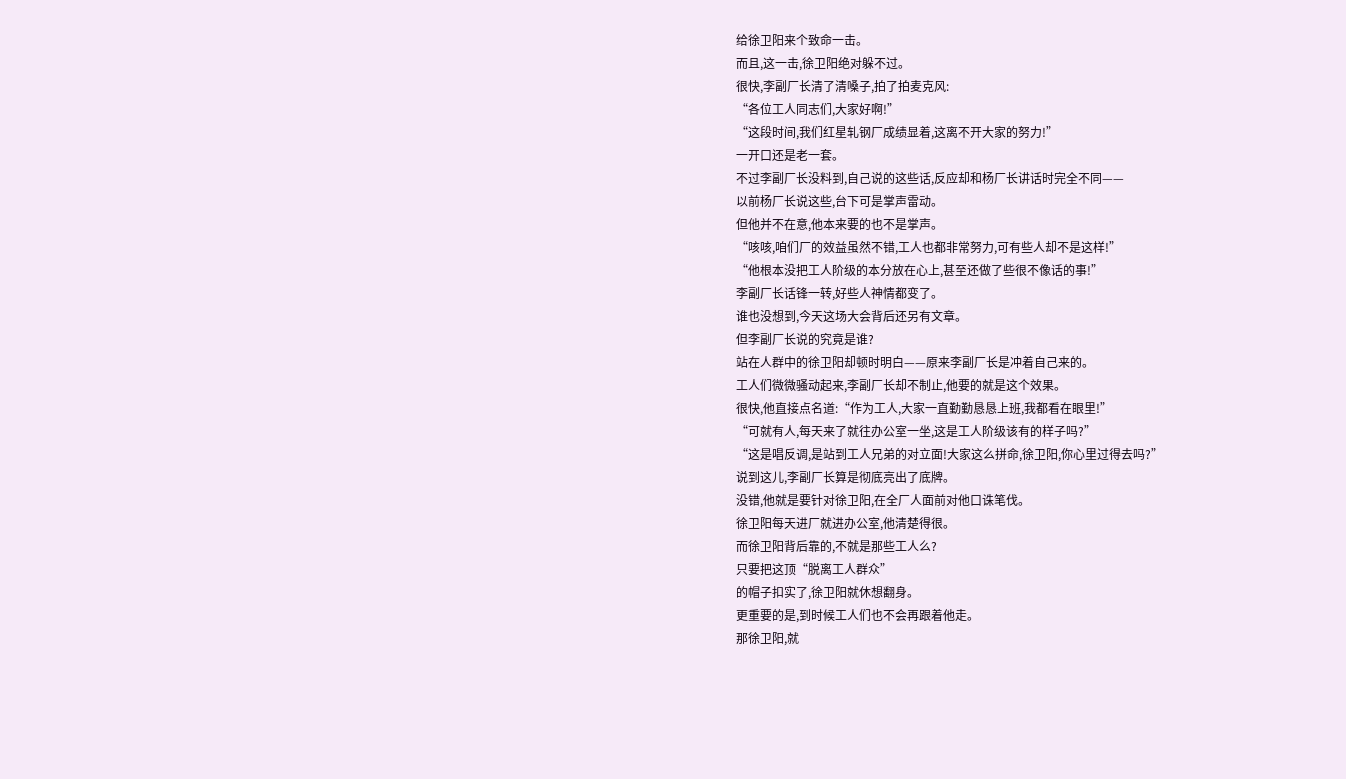给徐卫阳来个致命一击。
而且,这一击,徐卫阳绝对躲不过。
很快,李副厂长清了清嗓子,拍了拍麦克风:
“各位工人同志们,大家好啊!”
“这段时间,我们红星轧钢厂成绩显着,这离不开大家的努力!”
一开口还是老一套。
不过李副厂长没料到,自己说的这些话,反应却和杨厂长讲话时完全不同——
以前杨厂长说这些,台下可是掌声雷动。
但他并不在意,他本来要的也不是掌声。
“咳咳,咱们厂的效益虽然不错,工人也都非常努力,可有些人却不是这样!”
“他根本没把工人阶级的本分放在心上,甚至还做了些很不像话的事!”
李副厂长话锋一转,好些人神情都变了。
谁也没想到,今天这场大会背后还另有文章。
但李副厂长说的究竟是谁?
站在人群中的徐卫阳却顿时明白——原来李副厂长是冲着自己来的。
工人们微微骚动起来,李副厂长却不制止,他要的就是这个效果。
很快,他直接点名道:“作为工人,大家一直勤勤恳恳上班,我都看在眼里!”
“可就有人,每天来了就往办公室一坐,这是工人阶级该有的样子吗?”
“这是唱反调,是站到工人兄弟的对立面!大家这么拼命,徐卫阳,你心里过得去吗?”
说到这儿,李副厂长算是彻底亮出了底牌。
没错,他就是要针对徐卫阳,在全厂人面前对他口诛笔伐。
徐卫阳每天进厂就进办公室,他清楚得很。
而徐卫阳背后靠的,不就是那些工人么?
只要把这顶“脱离工人群众”
的帽子扣实了,徐卫阳就休想翻身。
更重要的是,到时候工人们也不会再跟着他走。
那徐卫阳,就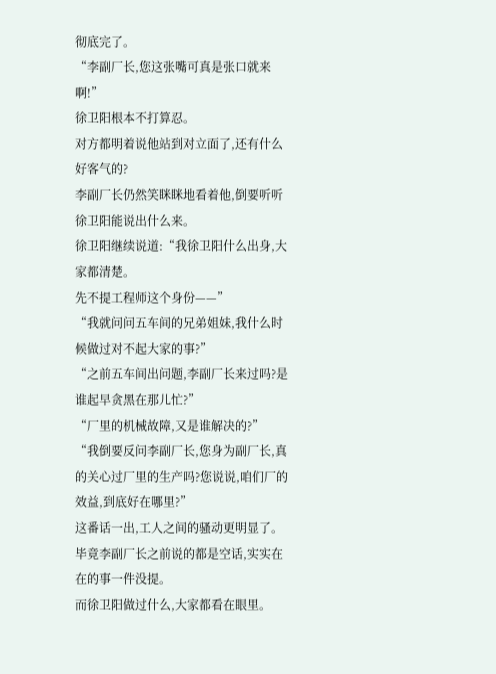彻底完了。
“李副厂长,您这张嘴可真是张口就来啊!”
徐卫阳根本不打算忍。
对方都明着说他站到对立面了,还有什么好客气的?
李副厂长仍然笑眯眯地看着他,倒要听听徐卫阳能说出什么来。
徐卫阳继续说道:“我徐卫阳什么出身,大家都清楚。
先不提工程师这个身份——”
“我就问问五车间的兄弟姐妹,我什么时候做过对不起大家的事?”
“之前五车间出问题,李副厂长来过吗?是谁起早贪黑在那儿忙?”
“厂里的机械故障,又是谁解决的?”
“我倒要反问李副厂长,您身为副厂长,真的关心过厂里的生产吗?您说说,咱们厂的效益,到底好在哪里?”
这番话一出,工人之间的骚动更明显了。
毕竟李副厂长之前说的都是空话,实实在在的事一件没提。
而徐卫阳做过什么,大家都看在眼里。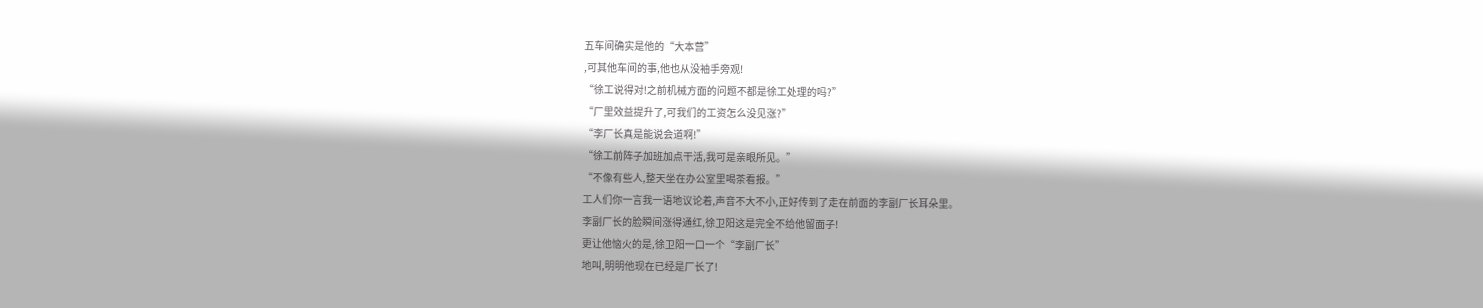五车间确实是他的“大本营”
,可其他车间的事,他也从没袖手旁观!
“徐工说得对!之前机械方面的问题不都是徐工处理的吗?”
“厂里效益提升了,可我们的工资怎么没见涨?”
“李厂长真是能说会道啊!”
“徐工前阵子加班加点干活,我可是亲眼所见。”
“不像有些人,整天坐在办公室里喝茶看报。”
工人们你一言我一语地议论着,声音不大不小,正好传到了走在前面的李副厂长耳朵里。
李副厂长的脸瞬间涨得通红,徐卫阳这是完全不给他留面子!
更让他恼火的是,徐卫阳一口一个“李副厂长”
地叫,明明他现在已经是厂长了!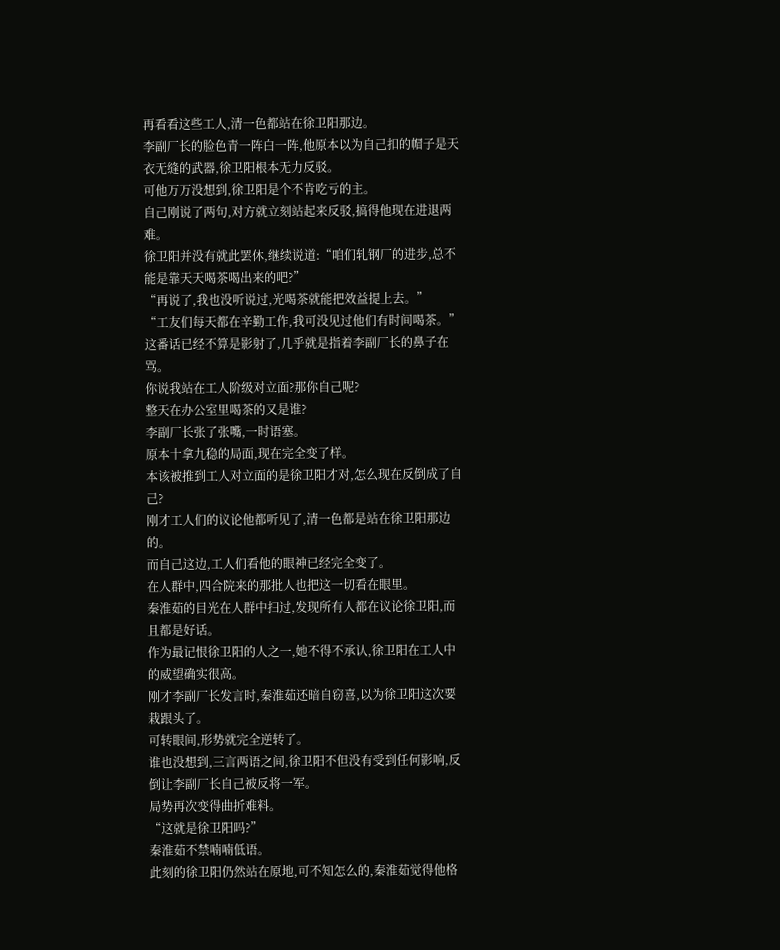再看看这些工人,清一色都站在徐卫阳那边。
李副厂长的脸色青一阵白一阵,他原本以为自己扣的帽子是天衣无缝的武器,徐卫阳根本无力反驳。
可他万万没想到,徐卫阳是个不肯吃亏的主。
自己刚说了两句,对方就立刻站起来反驳,搞得他现在进退两难。
徐卫阳并没有就此罢休,继续说道:“咱们轧钢厂的进步,总不能是靠天天喝茶喝出来的吧?”
“再说了,我也没听说过,光喝茶就能把效益提上去。”
“工友们每天都在辛勤工作,我可没见过他们有时间喝茶。”
这番话已经不算是影射了,几乎就是指着李副厂长的鼻子在骂。
你说我站在工人阶级对立面?那你自己呢?
整天在办公室里喝茶的又是谁?
李副厂长张了张嘴,一时语塞。
原本十拿九稳的局面,现在完全变了样。
本该被推到工人对立面的是徐卫阳才对,怎么现在反倒成了自己?
刚才工人们的议论他都听见了,清一色都是站在徐卫阳那边的。
而自己这边,工人们看他的眼神已经完全变了。
在人群中,四合院来的那批人也把这一切看在眼里。
秦淮茹的目光在人群中扫过,发现所有人都在议论徐卫阳,而且都是好话。
作为最记恨徐卫阳的人之一,她不得不承认,徐卫阳在工人中的威望确实很高。
刚才李副厂长发言时,秦淮茹还暗自窃喜,以为徐卫阳这次要栽跟头了。
可转眼间,形势就完全逆转了。
谁也没想到,三言两语之间,徐卫阳不但没有受到任何影响,反倒让李副厂长自己被反将一军。
局势再次变得曲折难料。
“这就是徐卫阳吗?”
秦淮茹不禁喃喃低语。
此刻的徐卫阳仍然站在原地,可不知怎么的,秦淮茹觉得他格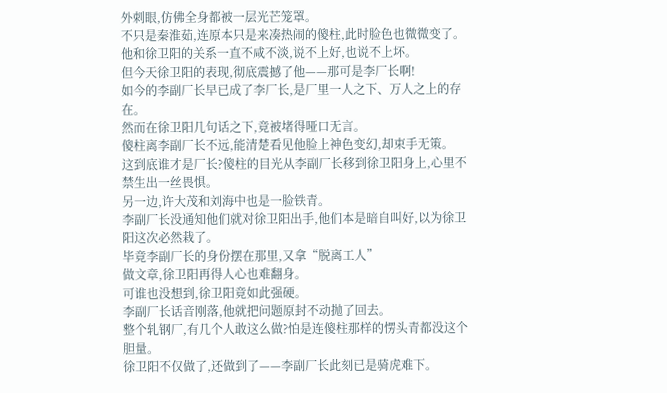外刺眼,仿佛全身都被一层光芒笼罩。
不只是秦淮茹,连原本只是来凑热闹的傻柱,此时脸色也微微变了。
他和徐卫阳的关系一直不咸不淡,说不上好,也说不上坏。
但今天徐卫阳的表现,彻底震撼了他——那可是李厂长啊!
如今的李副厂长早已成了李厂长,是厂里一人之下、万人之上的存在。
然而在徐卫阳几句话之下,竟被堵得哑口无言。
傻柱离李副厂长不远,能清楚看见他脸上神色变幻,却束手无策。
这到底谁才是厂长?傻柱的目光从李副厂长移到徐卫阳身上,心里不禁生出一丝畏惧。
另一边,许大茂和刘海中也是一脸铁青。
李副厂长没通知他们就对徐卫阳出手,他们本是暗自叫好,以为徐卫阳这次必然栽了。
毕竟李副厂长的身份摆在那里,又拿“脱离工人”
做文章,徐卫阳再得人心也难翻身。
可谁也没想到,徐卫阳竟如此强硬。
李副厂长话音刚落,他就把问题原封不动抛了回去。
整个轧钢厂,有几个人敢这么做?怕是连傻柱那样的愣头青都没这个胆量。
徐卫阳不仅做了,还做到了——李副厂长此刻已是骑虎难下。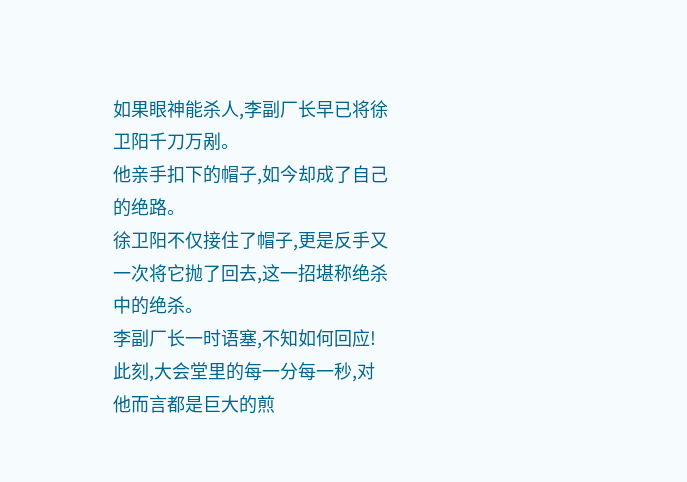如果眼神能杀人,李副厂长早已将徐卫阳千刀万剐。
他亲手扣下的帽子,如今却成了自己的绝路。
徐卫阳不仅接住了帽子,更是反手又一次将它抛了回去,这一招堪称绝杀中的绝杀。
李副厂长一时语塞,不知如何回应!
此刻,大会堂里的每一分每一秒,对他而言都是巨大的煎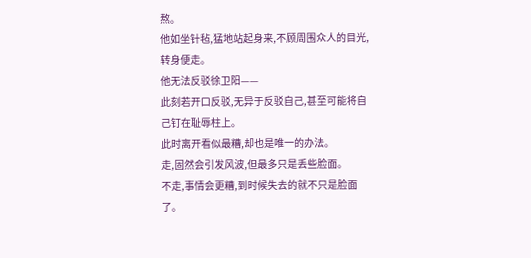熬。
他如坐针毡,猛地站起身来,不顾周围众人的目光,转身便走。
他无法反驳徐卫阳——
此刻若开口反驳,无异于反驳自己,甚至可能将自己钉在耻辱柱上。
此时离开看似最糟,却也是唯一的办法。
走,固然会引发风波,但最多只是丢些脸面。
不走,事情会更糟,到时候失去的就不只是脸面了。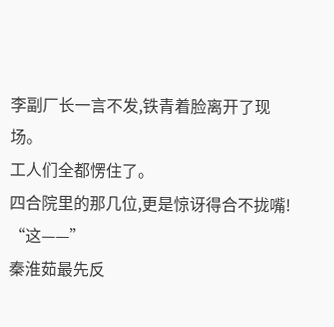李副厂长一言不发,铁青着脸离开了现场。
工人们全都愣住了。
四合院里的那几位,更是惊讶得合不拢嘴!
“这——”
秦淮茹最先反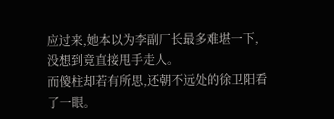应过来,她本以为李副厂长最多难堪一下,没想到竟直接甩手走人。
而傻柱却若有所思,还朝不远处的徐卫阳看了一眼。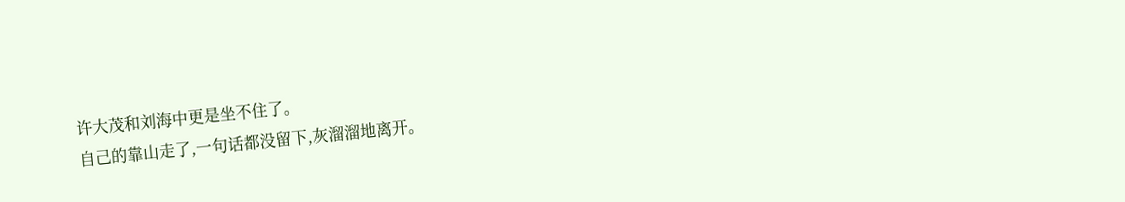许大茂和刘海中更是坐不住了。
自己的靠山走了,一句话都没留下,灰溜溜地离开。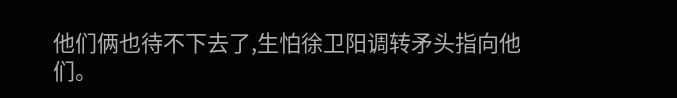他们俩也待不下去了,生怕徐卫阳调转矛头指向他们。